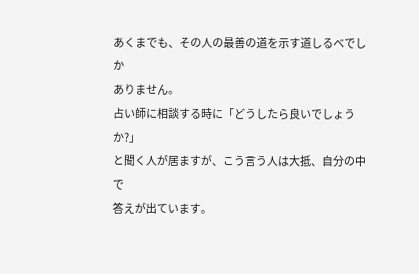あくまでも、その人の最善の道を示す道しるべでしか
ありません。
占い師に相談する時に「どうしたら良いでしょうか?」
と聞く人が居ますが、こう言う人は大抵、自分の中で
答えが出ています。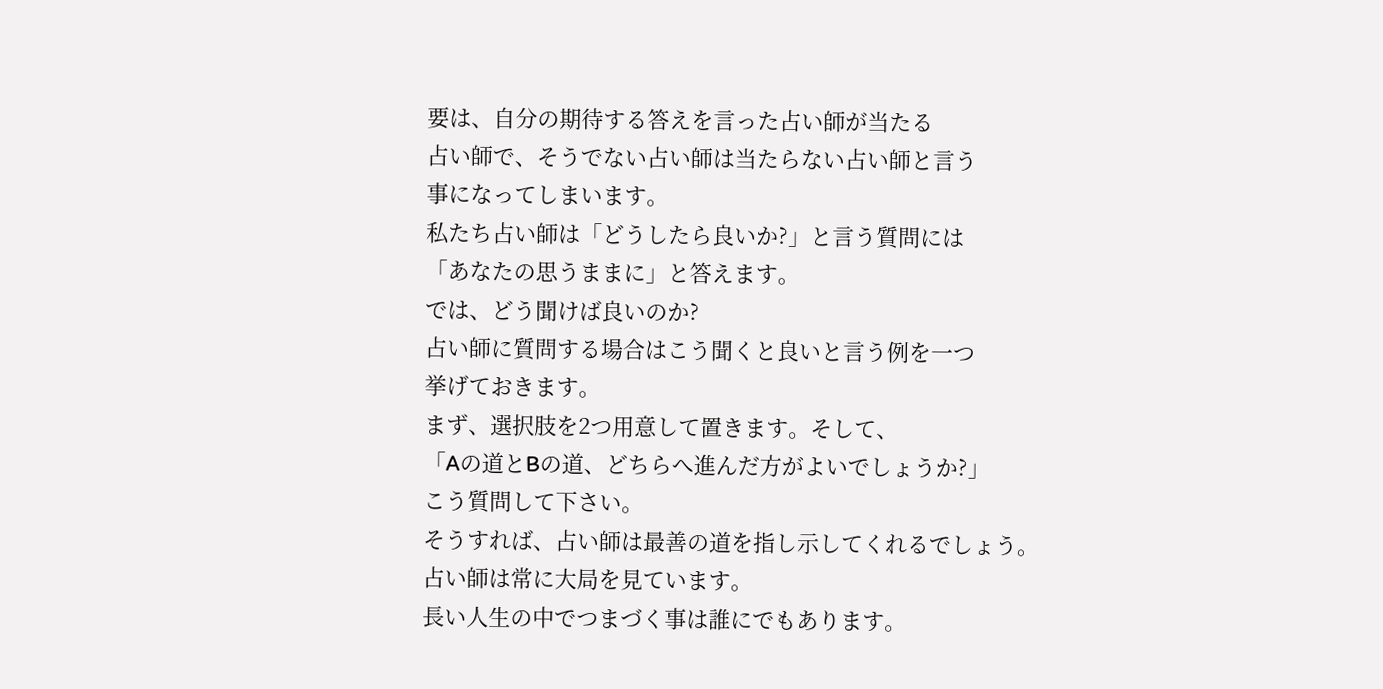要は、自分の期待する答えを言った占い師が当たる
占い師で、そうでない占い師は当たらない占い師と言う
事になってしまいます。
私たち占い師は「どうしたら良いか?」と言う質問には
「あなたの思うままに」と答えます。
では、どう聞けば良いのか?
占い師に質問する場合はこう聞くと良いと言う例を一つ
挙げておきます。
まず、選択肢を2つ用意して置きます。そして、
「Aの道とBの道、どちらへ進んだ方がよいでしょうか?」
こう質問して下さい。
そうすれば、占い師は最善の道を指し示してくれるでしょう。
占い師は常に大局を見ています。
長い人生の中でつまづく事は誰にでもあります。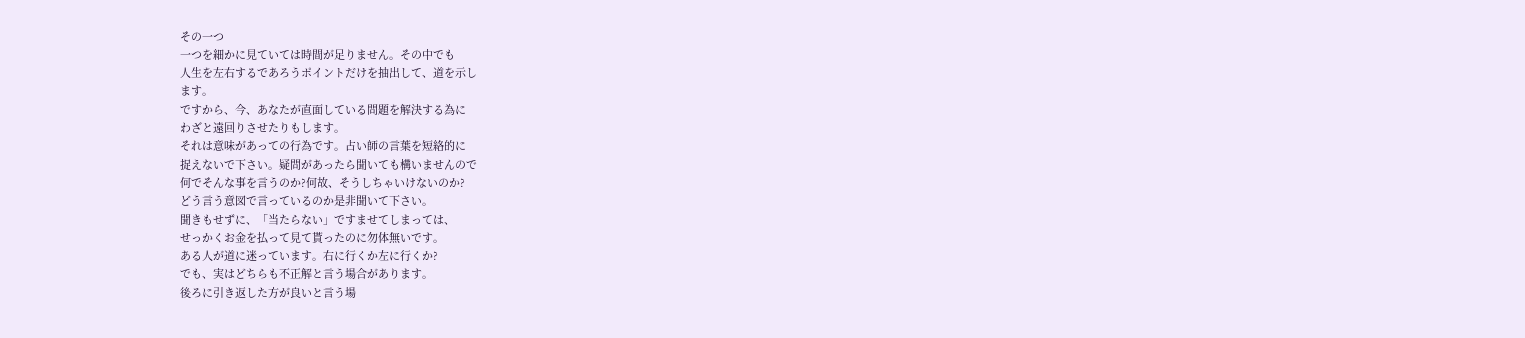その一つ
一つを細かに見ていては時間が足りません。その中でも
人生を左右するであろうポイントだけを抽出して、道を示し
ます。
ですから、今、あなたが直面している問題を解決する為に
わざと遠回りさせたりもします。
それは意味があっての行為です。占い師の言葉を短絡的に
捉えないで下さい。疑問があったら聞いても構いませんので
何でそんな事を言うのか?何故、そうしちゃいけないのか?
どう言う意図で言っているのか是非聞いて下さい。
聞きもせずに、「当たらない」ですませてしまっては、
せっかくお金を払って見て貰ったのに勿体無いです。
ある人が道に迷っています。右に行くか左に行くか?
でも、実はどちらも不正解と言う場合があります。
後ろに引き返した方が良いと言う場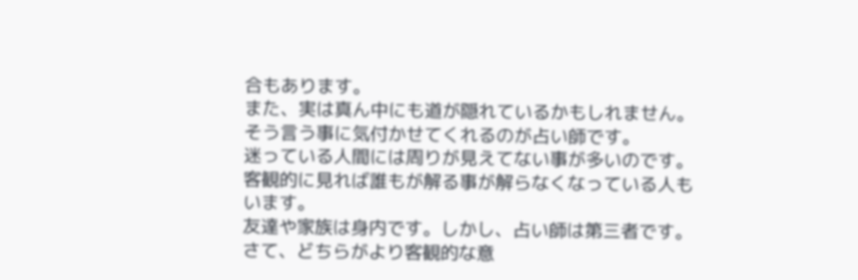合もあります。
また、実は真ん中にも道が隠れているかもしれません。
そう言う事に気付かせてくれるのが占い師です。
迷っている人間には周りが見えてない事が多いのです。
客観的に見れば誰もが解る事が解らなくなっている人も
います。
友達や家族は身内です。しかし、占い師は第三者です。
さて、どちらがより客観的な意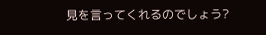見を言ってくれるのでしょう?